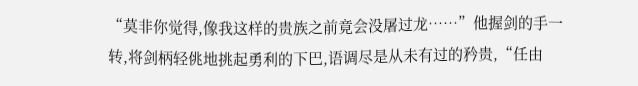“莫非你觉得,像我这样的贵族之前竟会没屠过龙……”他握剑的手一转,将剑柄轻佻地挑起勇利的下巴,语调尽是从未有过的矜贵,“任由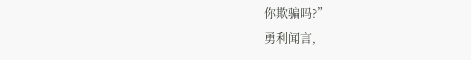你欺骗吗?”
勇利闻言,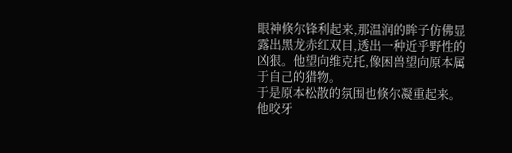眼神倏尔锋利起来,那温润的眸子仿佛显露出黑龙赤红双目,透出一种近乎野性的凶狠。他望向维克托,像困兽望向原本属于自己的猎物。
于是原本松散的氛围也倏尔凝重起来。
他咬牙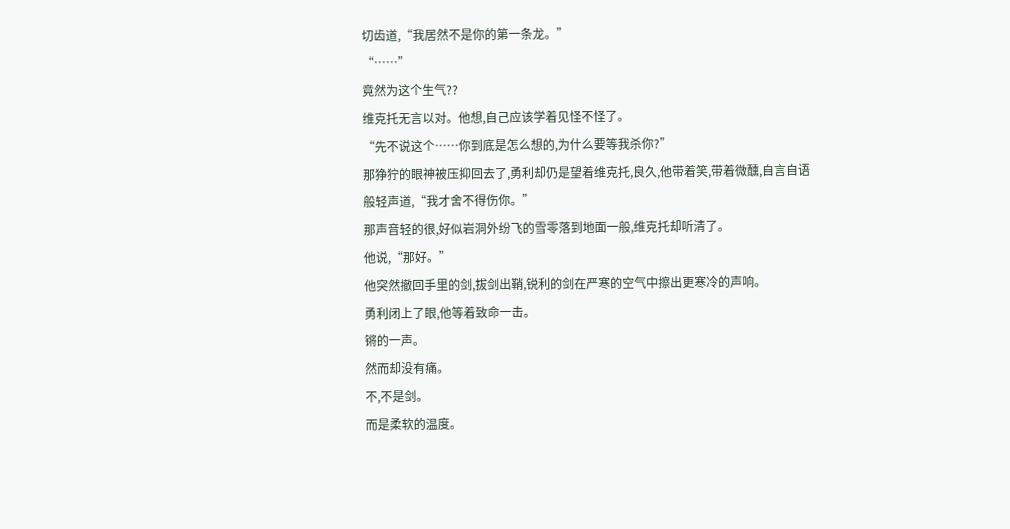切齿道,“我居然不是你的第一条龙。”
“……”
竟然为这个生气??
维克托无言以对。他想,自己应该学着见怪不怪了。
“先不说这个……你到底是怎么想的,为什么要等我杀你?”
那狰狞的眼神被压抑回去了,勇利却仍是望着维克托,良久,他带着笑,带着微醺,自言自语般轻声道,“我才舍不得伤你。”
那声音轻的很,好似岩洞外纷飞的雪零落到地面一般,维克托却听清了。
他说,“那好。”
他突然撤回手里的剑,拔剑出鞘,锐利的剑在严寒的空气中擦出更寒冷的声响。
勇利闭上了眼,他等着致命一击。
锵的一声。
然而却没有痛。
不,不是剑。
而是柔软的温度。